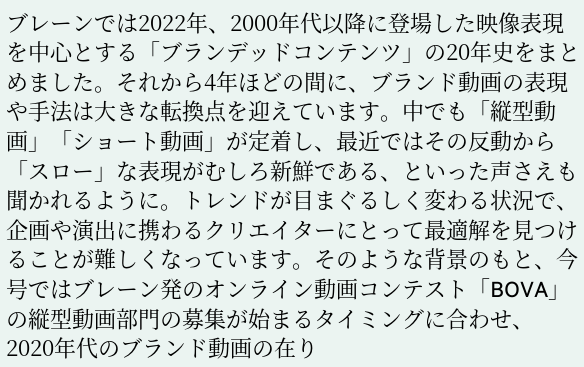ブレーンでは2022年、2000年代以降に登場した映像表現を中心とする「ブランデッドコンテンツ」の20年史をまとめました。それから4年ほどの間に、ブランド動画の表現や手法は大きな転換点を迎えています。中でも「縦型動画」「ショート動画」が定着し、最近ではその反動から「スロー」な表現がむしろ新鮮である、といった声さえも聞かれるように。トレンドが目まぐるしく変わる状況で、企画や演出に携わるクリエイターにとって最適解を見つけることが難しくなっています。そのような背景のもと、今号ではブレーン発のオンライン動画コンテスト「BOVA」の縦型動画部門の募集が始まるタイミングに合わせ、2020年代のブランド動画の在り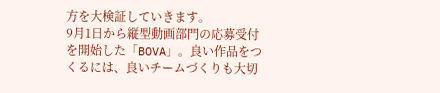方を大検証していきます。
9月1日から縦型動画部門の応募受付を開始した「BOVA」。良い作品をつくるには、良いチームづくりも大切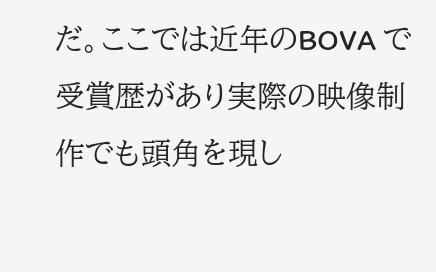だ。ここでは近年のBOVA で受賞歴があり実際の映像制作でも頭角を現し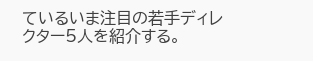ているいま注目の若手ディレクター5人を紹介する。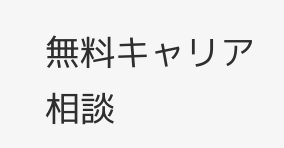無料キャリア相談